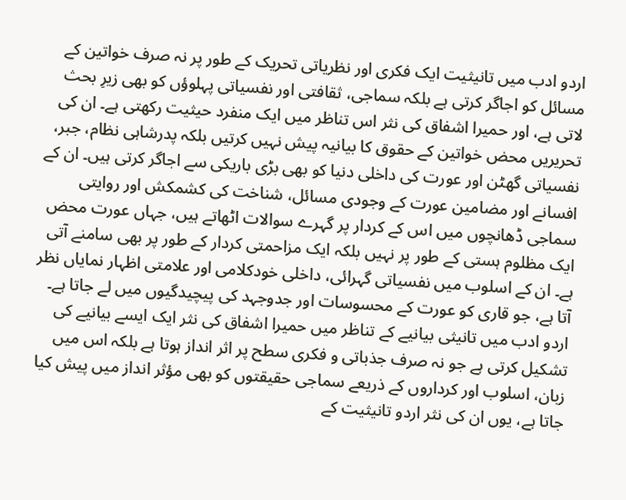اردو ادب میں تانیثیت ایک فکری اور نظریاتی تحریک کے طور پر نہ صرف خواتین کے مسائل کو اجاگر کرتی ہے بلکہ سماجی، ثقافتی اور نفسیاتی پہلوؤں کو بھی زیرِ بحث لاتی ہے، اور حمیرا اشفاق کی نثر اس تناظر میں ایک منفرد حیثیت رکھتی ہے۔ ان کی تحریریں محض خواتین کے حقوق کا بیانیہ پیش نہیں کرتیں بلکہ پدرشاہی نظام، جبر، نفسیاتی گھٹن اور عورت کی داخلی دنیا کو بھی بڑی باریکی سے اجاگر کرتی ہیں۔ ان کے افسانے اور مضامین عورت کے وجودی مسائل، شناخت کی کشمکش اور روایتی سماجی ڈھانچوں میں اس کے کردار پر گہرے سوالات اٹھاتے ہیں، جہاں عورت محض ایک مظلوم ہستی کے طور پر نہیں بلکہ ایک مزاحمتی کردار کے طور پر بھی سامنے آتی ہے۔ ان کے اسلوب میں نفسیاتی گہرائی، داخلی خودکلامی اور علامتی اظہار نمایاں نظر آتا ہے، جو قاری کو عورت کے محسوسات اور جدوجہد کی پیچیدگیوں میں لے جاتا ہے۔ اردو ادب میں تانیثی بیانیے کے تناظر میں حمیرا اشفاق کی نثر ایک ایسے بیانیے کی تشکیل کرتی ہے جو نہ صرف جذباتی و فکری سطح پر اثر انداز ہوتا ہے بلکہ اس میں زبان، اسلوب اور کرداروں کے ذریعے سماجی حقیقتوں کو بھی مؤثر انداز میں پیش کیا جاتا ہے، یوں ان کی نثر اردو تانیثیت کے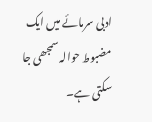ادبی سرمائے میں ایک مضبوط حوالہ سمجھی جا سکتی ہے۔